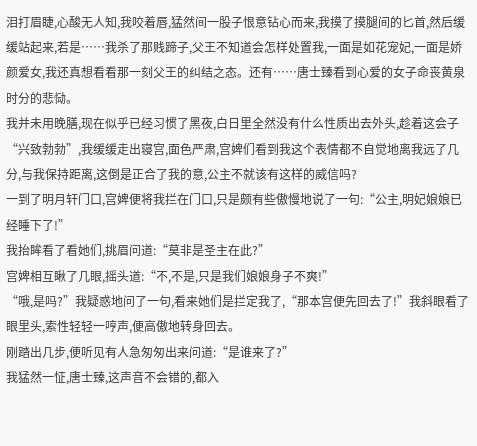泪打眉睫,心酸无人知,我咬着唇,猛然间一股子恨意钻心而来,我摸了摸腿间的匕首,然后缓缓站起来,若是……我杀了那贱蹄子,父王不知道会怎样处置我,一面是如花宠妃,一面是娇颜爱女,我还真想看看那一刻父王的纠结之态。还有……唐士臻看到心爱的女子命丧黄泉时分的悲恸。
我并未用晚膳,现在似乎已经习惯了黑夜,白日里全然没有什么性质出去外头,趁着这会子“兴致勃勃”,我缓缓走出寝宫,面色严肃,宫婢们看到我这个表情都不自觉地离我远了几分,与我保持距离,这倒是正合了我的意,公主不就该有这样的威信吗?
一到了明月轩门口,宫婢便将我拦在门口,只是颇有些傲慢地说了一句:“公主,明妃娘娘已经睡下了!”
我抬眸看了看她们,挑眉问道:“莫非是圣主在此?”
宫婢相互瞅了几眼,摇头道:“不,不是,只是我们娘娘身子不爽!”
“哦,是吗?”我疑惑地问了一句,看来她们是拦定我了,“那本宫便先回去了!”我斜眼看了眼里头,索性轻轻一哼声,便高傲地转身回去。
刚踏出几步,便听见有人急匆匆出来问道:“是谁来了?”
我猛然一怔,唐士臻,这声音不会错的,都入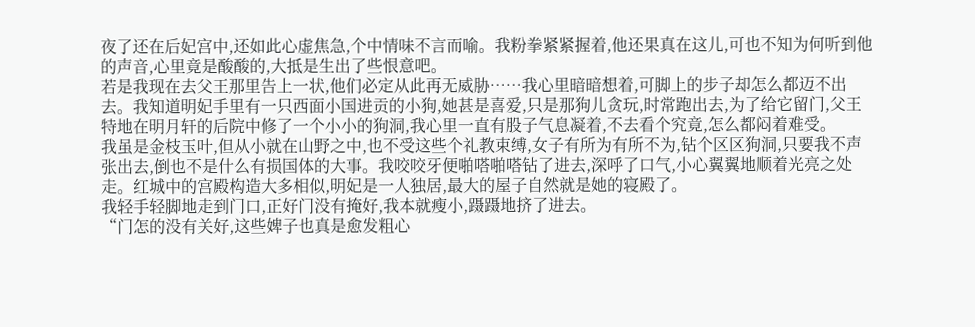夜了还在后妃宫中,还如此心虚焦急,个中情味不言而喻。我粉拳紧紧握着,他还果真在这儿,可也不知为何听到他的声音,心里竟是酸酸的,大抵是生出了些恨意吧。
若是我现在去父王那里告上一状,他们必定从此再无威胁……我心里暗暗想着,可脚上的步子却怎么都迈不出去。我知道明妃手里有一只西面小国进贡的小狗,她甚是喜爱,只是那狗儿贪玩,时常跑出去,为了给它留门,父王特地在明月轩的后院中修了一个小小的狗洞,我心里一直有股子气息凝着,不去看个究竟,怎么都闷着难受。
我虽是金枝玉叶,但从小就在山野之中,也不受这些个礼教束缚,女子有所为有所不为,钻个区区狗洞,只要我不声张出去,倒也不是什么有损国体的大事。我咬咬牙便啪嗒啪嗒钻了进去,深呼了口气,小心翼翼地顺着光亮之处走。红城中的宫殿构造大多相似,明妃是一人独居,最大的屋子自然就是她的寝殿了。
我轻手轻脚地走到门口,正好门没有掩好,我本就瘦小,蹑蹑地挤了进去。
“门怎的没有关好,这些婢子也真是愈发粗心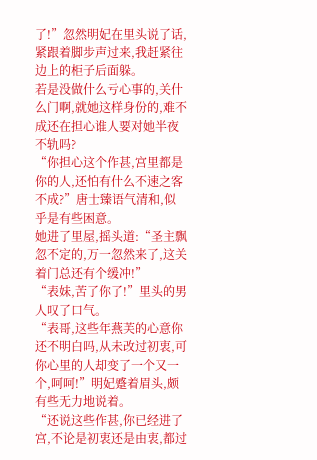了!”忽然明妃在里头说了话,紧跟着脚步声过来,我赶紧往边上的柜子后面躲。
若是没做什么亏心事的,关什么门啊,就她这样身份的,难不成还在担心谁人要对她半夜不轨吗?
“你担心这个作甚,宫里都是你的人,还怕有什么不速之客不成?”唐士臻语气清和,似乎是有些困意。
她进了里屋,摇头道:“圣主飘忽不定的,万一忽然来了,这关着门总还有个缓冲!”
“表妹,苦了你了!”里头的男人叹了口气。
“表哥,这些年燕芙的心意你还不明白吗,从未改过初衷,可你心里的人却变了一个又一个,呵呵!”明妃蹙着眉头,颇有些无力地说着。
“还说这些作甚,你已经进了宫,不论是初衷还是由衷,都过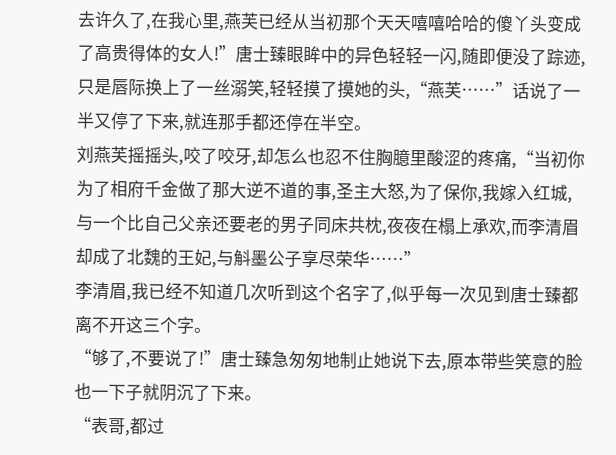去许久了,在我心里,燕芙已经从当初那个天天嘻嘻哈哈的傻丫头变成了高贵得体的女人!”唐士臻眼眸中的异色轻轻一闪,随即便没了踪迹,只是唇际换上了一丝溺笑,轻轻摸了摸她的头,“燕芙……”话说了一半又停了下来,就连那手都还停在半空。
刘燕芙摇摇头,咬了咬牙,却怎么也忍不住胸臆里酸涩的疼痛,“当初你为了相府千金做了那大逆不道的事,圣主大怒,为了保你,我嫁入红城,与一个比自己父亲还要老的男子同床共枕,夜夜在榻上承欢,而李清眉却成了北魏的王妃,与斛墨公子享尽荣华……”
李清眉,我已经不知道几次听到这个名字了,似乎每一次见到唐士臻都离不开这三个字。
“够了,不要说了!”唐士臻急匆匆地制止她说下去,原本带些笑意的脸也一下子就阴沉了下来。
“表哥,都过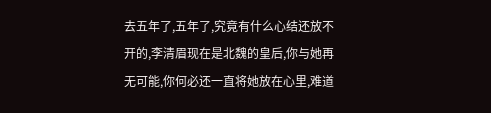去五年了,五年了,究竟有什么心结还放不开的,李清眉现在是北魏的皇后,你与她再无可能,你何必还一直将她放在心里,难道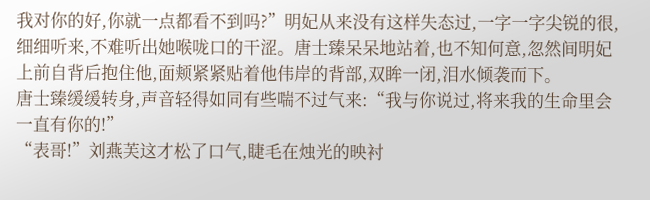我对你的好,你就一点都看不到吗?”明妃从来没有这样失态过,一字一字尖锐的很,细细听来,不难听出她喉咙口的干涩。唐士臻呆呆地站着,也不知何意,忽然间明妃上前自背后抱住他,面颊紧紧贴着他伟岸的背部,双眸一闭,泪水倾袭而下。
唐士臻缓缓转身,声音轻得如同有些喘不过气来:“我与你说过,将来我的生命里会一直有你的!”
“表哥!”刘燕芙这才松了口气,睫毛在烛光的映衬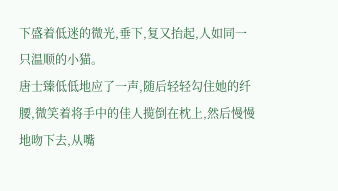下盛着低迷的微光,垂下,复又抬起,人如同一只温顺的小猫。
唐士臻低低地应了一声,随后轻轻勾住她的纤腰,微笑着将手中的佳人揽倒在枕上,然后慢慢地吻下去,从嘴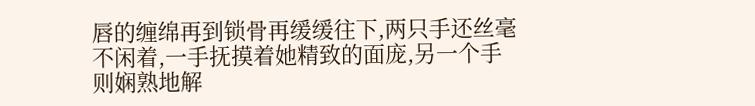唇的缠绵再到锁骨再缓缓往下,两只手还丝毫不闲着,一手抚摸着她精致的面庞,另一个手则娴熟地解